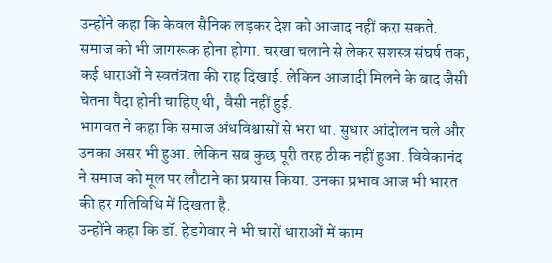उन्होंने कहा कि केवल सैनिक लड़कर देश को आजाद नहीं करा सकते. समाज को भी जागरूक होना होगा. चरखा चलाने से लेकर सशस्त्र संघर्ष तक, कई धाराओं ने स्वतंत्रता की राह दिखाई. लेकिन आजादी मिलने के बाद जैसी चेतना पैदा होनी चाहिए थी, वैसी नहीं हुई.
भागवत ने कहा कि समाज अंधविश्वासों से भरा था. सुधार आंदोलन चले और उनका असर भी हुआ. लेकिन सब कुछ पूरी तरह ठीक नहीं हुआ. विवेकानंद ने समाज को मूल पर लौटाने का प्रयास किया. उनका प्रभाव आज भी भारत की हर गतिविधि में दिखता है.
उन्होंने कहा कि डॉ. हेडगेवार ने भी चारों धाराओं में काम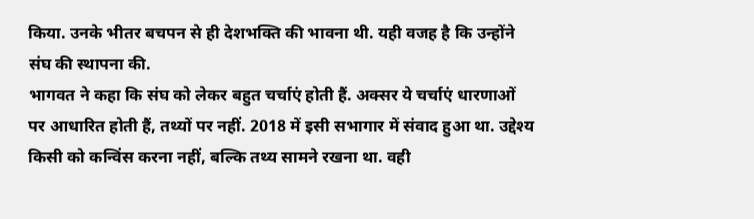किया. उनके भीतर बचपन से ही देशभक्ति की भावना थी. यही वजह है कि उन्होंने संघ की स्थापना की.
भागवत ने कहा कि संघ को लेकर बहुत चर्चाएं होती हैं. अक्सर ये चर्चाएं धारणाओं पर आधारित होती हैं, तथ्यों पर नहीं. 2018 में इसी सभागार में संवाद हुआ था. उद्देश्य किसी को कन्विंस करना नहीं, बल्कि तथ्य सामने रखना था. वही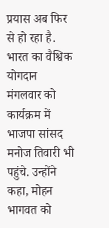प्रयास अब फिर से हो रहा है.
भारत का वैश्विक योगदान
मंगलवार को कार्यक्रम में भाजपा सांसद मनोज तिवारी भी पहुंचे. उन्होंने कहा, मोहन भागवत को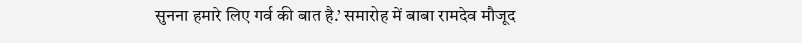सुनना हमारे लिए गर्व की बात है.’ समारोह में बाबा रामदेव मौजूद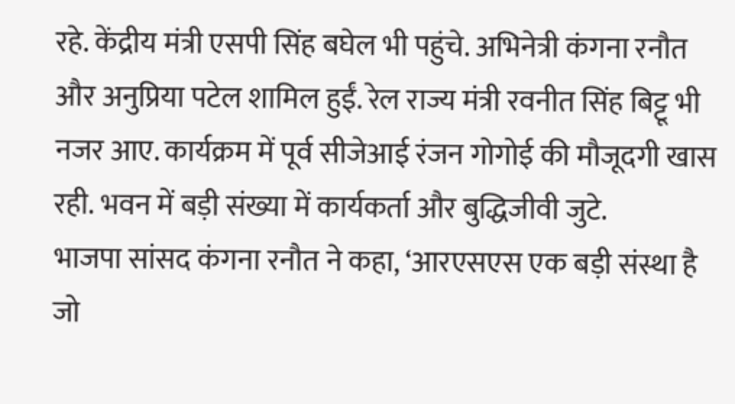रहे. केंद्रीय मंत्री एसपी सिंह बघेल भी पहुंचे. अभिनेत्री कंगना रनौत और अनुप्रिया पटेल शामिल हुईं. रेल राज्य मंत्री रवनीत सिंह बिट्टू भी नजर आए. कार्यक्रम में पूर्व सीजेआई रंजन गोगोई की मौजूदगी खास रही. भवन में बड़ी संख्या में कार्यकर्ता और बुद्धिजीवी जुटे.
भाजपा सांसद कंगना रनौत ने कहा, ‘आरएसएस एक बड़ी संस्था है जो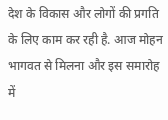देश के विकास और लोगों की प्रगति के लिए काम कर रही है. आज मोहन भागवत से मिलना और इस समारोह में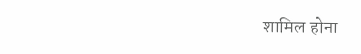शामिल होना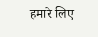हमारे लिए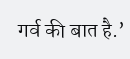गर्व की बात है.’